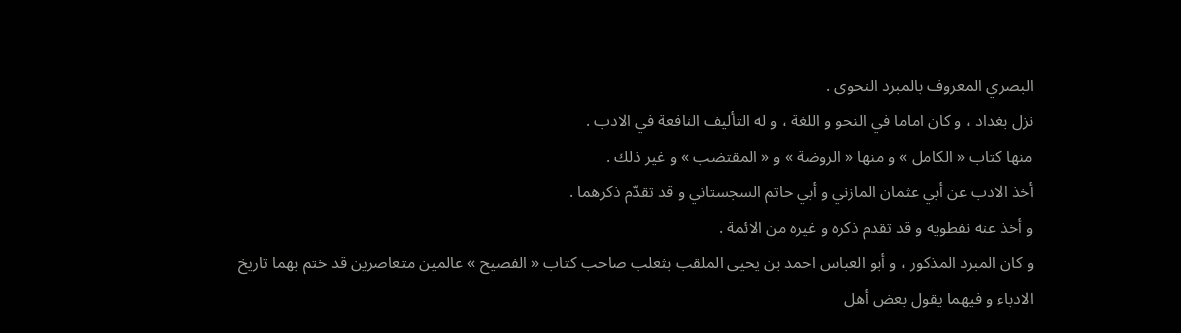البصري المعروف بالمبرد النحوى .
نزل بغداد ، و كان اماما في النحو و اللغة ، و له التأليف النافعة في الادب .
منها كتاب « الكامل » و منها « الروضة » و « المقتضب » و غير ذلك .
أخذ الادب عن أبي عثمان المازني و أبي حاتم السجستاني و قد تقدّم ذكرهما .
و أخذ عنه نفطويه و قد تقدم ذكره و غيره من الائمة .
و كان المبرد المذكور ، و أبو العباس احمد بن يحيى الملقب بثعلب صاحب كتاب « الفصيح » عالمين متعاصرين قد ختم بهما تاريخ الادباء و فيهما يقول بعض أهل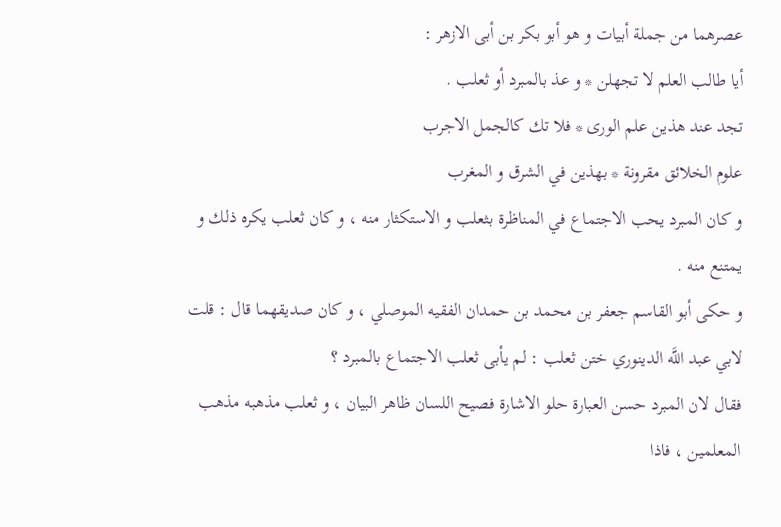عصرهما من جملة أبيات و هو أبو بكر بن أبى الازهر :
أيا طالب العلم لا تجهلن * و عذ بالمبرد أو ثعلب .
تجد عند هذين علم الورى * فلا تك كالجمل الاجرب
علوم الخلائق مقرونة * بهذين في الشرق و المغرب
و كان المبرد يحب الاجتماع في المناظرة بثعلب و الاستكثار منه ، و كان ثعلب يكره ذلك و يمتنع منه .
و حكى أبو القاسم جعفر بن محمد بن حمدان الفقيه الموصلي ، و كان صديقهما قال : قلت لابي عبد اللَّه الدينوري ختن ثعلب : لم يأبى ثعلب الاجتماع بالمبرد ؟
فقال لان المبرد حسن العبارة حلو الاشارة فصيح اللسان ظاهر البيان ، و ثعلب مذهبه مذهب المعلمين ، فاذا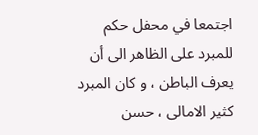اجتمعا في محفل حكم للمبرد على الظاهر الى أن يعرف الباطن ، و كان المبرد كثير الامالى ، حسن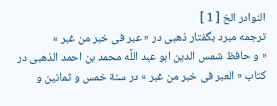النوادر الخ [ 1 ]
ترجمه مبرد بگفتار ذهبى در « عبر فى خبر من غبر »
« و حافظ شمس الدين ابو عبد اللَّه محمد بن احمد الذهبى در كتاب « العبر فى خبر من غبر » در سنة خمس و ثمانين و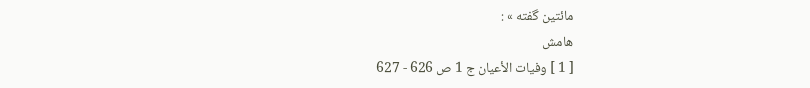مائتين گفته » :
هامش
[ 1 ] وفيات الأعيان ج 1 ص 626 - 627